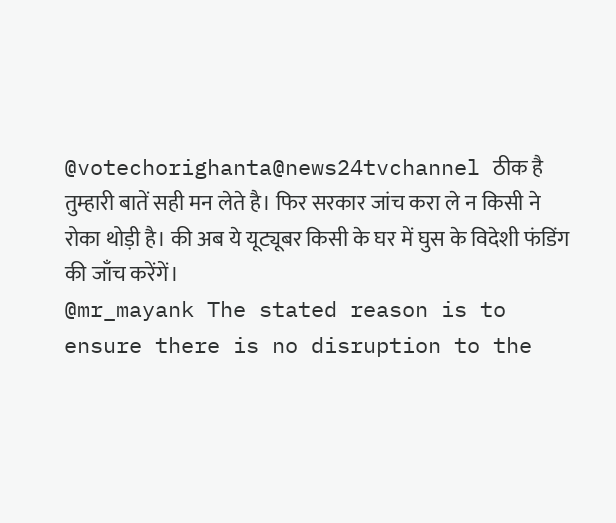@votechorighanta@news24tvchannel ठीक है तुम्हारी बातें सही मन लेते है। फिर सरकार जांच करा ले न किसी ने रोका थोड़ी है। की अब ये यूट्यूबर किसी के घर में घुस के विदेशी फंडिंग की जाँच करेंगें।
@mr_mayank The stated reason is to ensure there is no disruption to the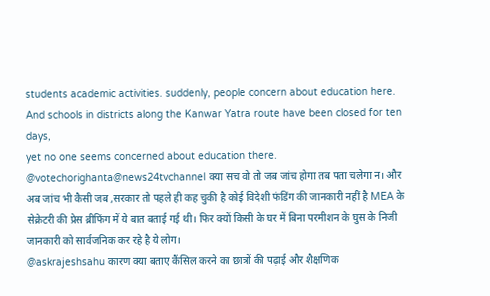students academic activities. suddenly, people concern about education here.
And schools in districts along the Kanwar Yatra route have been closed for ten days,
yet no one seems concerned about education there.
@votechorighanta@news24tvchannel क्या सच वो तो जब जांच होगा तब पता चलेगा न। और अब जांच भी कैसी जब ,सरकार तो पहले ही कह चुकी है कोई विदेशी फंडिंग की जानकारी नहीं है MEA के सेक्रेटरी की प्रेस ब्रीफिंग में ये बात बताई गई थी। फिर क्यों किसी के घर में बिना परमीशन के घुस के निजी जानकारी को सार्वजनिक कर रहे है ये लोग।
@askrajeshsahu कारण क्या बताए कैंसिल करने का छात्रों की पढ़ाई और शैक्षणिक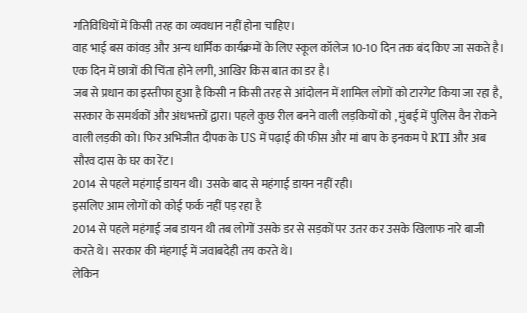गतिविधियों में किसी तरह का व्यवधान नहीं होना चाहिए।
वाह भाई बस कांवड़ और अन्य धार्मिक कार्यक्रमों के लिए स्कूल कॉलेज 10-10 दिन तक बंद किए जा सकते है। एक दिन में छात्रों की चिंता होने लगी, आखिर किस बात का डर है।
जब से प्रधान का इस्तीफा हुआ है किसी न किसी तरह से आंदोलन में शामिल लोगों को टारगेट किया जा रहा है, सरकार के समर्थकों और अंधभक्तों द्वारा। पहले कुछ रील बनने वाली लड़कियों को , मुंबई में पुलिस वैन रोकने वाली लड़की को। फिर अभिजीत दीपक के US में पढ़ाई की फीस और मां बाप के इनकम पे RTI और अब सौरव दास के घर का रेंट।
2014 से पहले महंगाई डायन थी। उसके बाद से महंगाई डायन नहीं रही।
इसलिए आम लोगों को कोई फर्क नहीं पड़ रहा है
2014 से पहले महंगाई जब डायन थी तब लोगों उसके डर से सड़कों पर उतर कर उसके खिलाफ नारे बाजी करते थे। सरकार की मंहगाई में जवाबदेही तय करते थे।
लेकिन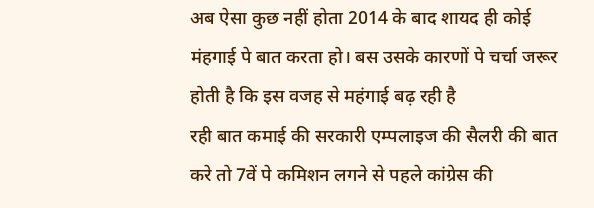अब ऐसा कुछ नहीं होता 2014 के बाद शायद ही कोई मंहगाई पे बात करता हो। बस उसके कारणों पे चर्चा जरूर होती है कि इस वजह से महंगाई बढ़ रही है
रही बात कमाई की सरकारी एम्पलाइज की सैलरी की बात करे तो 7वें पे कमिशन लगने से पहले कांग्रेस की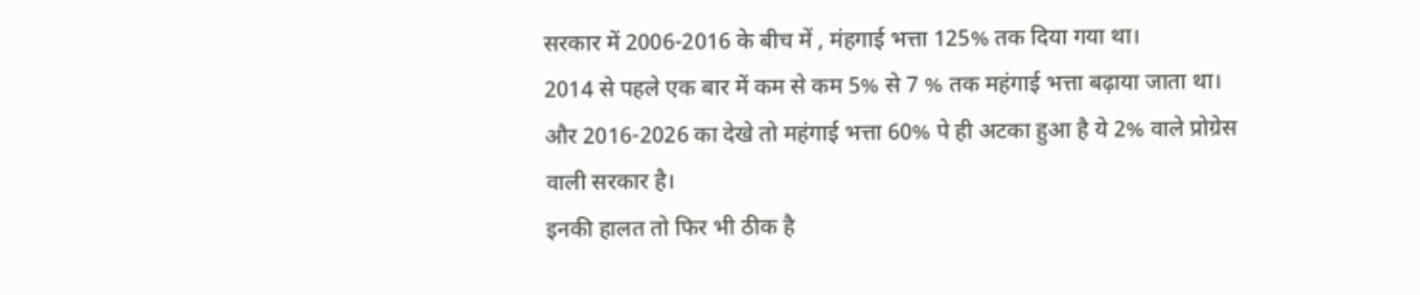सरकार में 2006-2016 के बीच में , मंहगाई भत्ता 125% तक दिया गया था।
2014 से पहले एक बार में कम से कम 5% से 7 % तक महंगाई भत्ता बढ़ाया जाता था।
और 2016-2026 का देखे तो महंगाई भत्ता 60% पे ही अटका हुआ है ये 2% वाले प्रोग्रेस वाली सरकार है।
इनकी हालत तो फिर भी ठीक है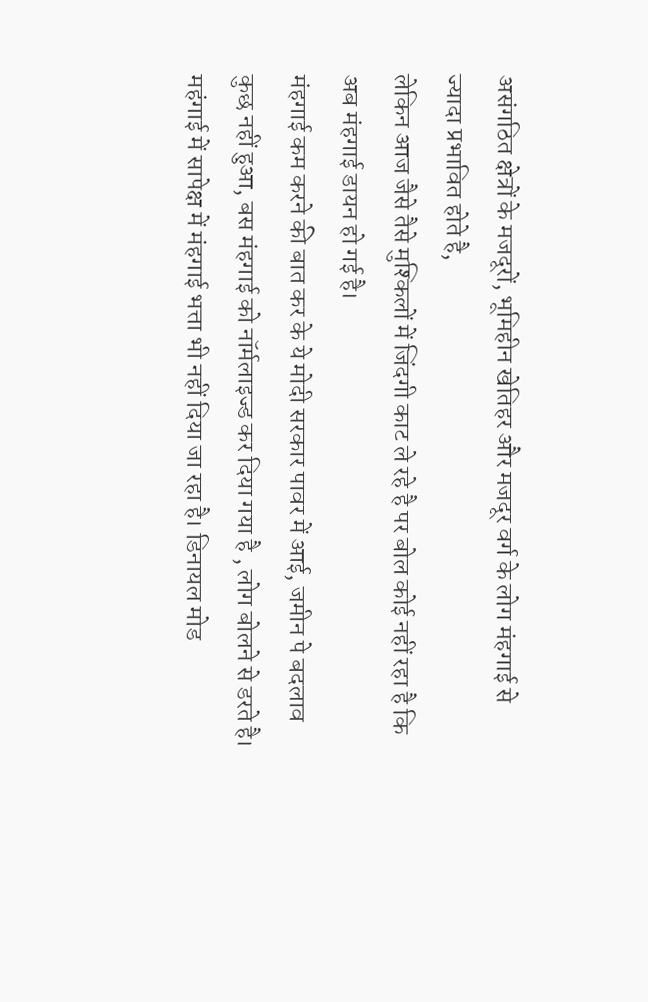असंगठित क्षेत्रों के मजदूरों, भूमिहीन खेतिहर और मजदूर वर्ग के लोग मंहगाई से ज्यादा प्रभावित होते है,
लेकिन आज जैसे तैसे मुश्किलों में जिंदगी काट ले रहे है पर बोल कोई नहीं रहा है कि अब मंहगाई डायन हो गई है।
मंहगाई कम करने की बात कर के ये मोदी सरकार पावर में आई, जमीन पे बदलाव कुछ नहीं हुआ, बस मंहगाई को नॉर्मलाइज्ड कर दिया गया है , लोग बोलने से डरते है।
महंगाई में सापेक्ष में मंहगाई भत्ता भी नहीं दिया जा रहा है। डिनायल मोड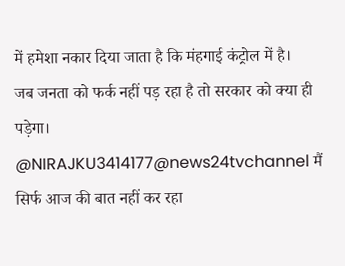में हमेशा नकार दिया जाता है कि मंहगाई कंट्रोल में है।
जब जनता को फर्क नहीं पड़ रहा है तो सरकार को क्या ही पड़ेगा।
@NIRAJKU3414177@news24tvchannel मैं सिर्फ आज की बात नहीं कर रहा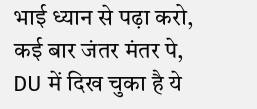भाई ध्यान से पढ़ा करो, कई बार जंतर मंतर पे, DU में दिख चुका है ये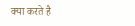क्या करते है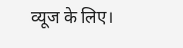व्यूज के लिए।